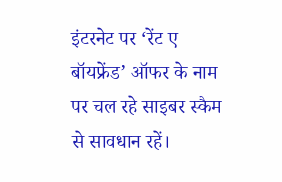इंटरनेट पर ‘रेंट ए बॉयफ्रेंड’ ऑफर के नाम पर चल रहे साइबर स्कैम से सावधान रहें।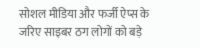सोशल मीडिया और फर्जी ऐप्स के जरिए साइबर ठग लोगों को बड़े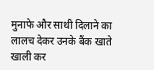मुनाफे और साथी दिलाने का लालच देकर उनके बैंक खाते खाली कर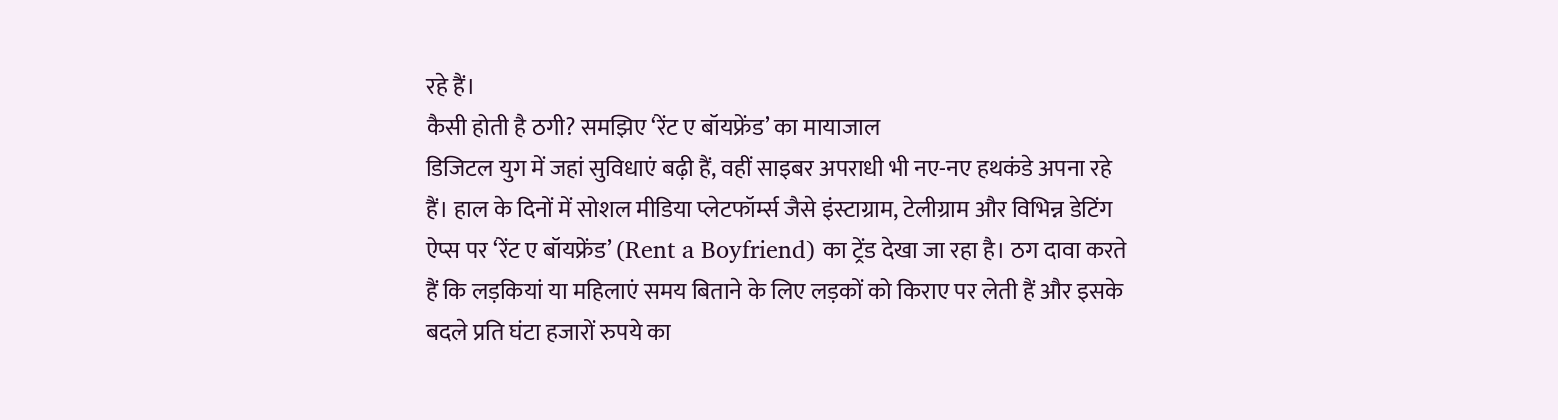रहे हैं।
कैसी होती है ठगी? समझिए ‘रेंट ए बॉयफ्रेंड’ का मायाजाल
डिजिटल युग में जहां सुविधाएं बढ़ी हैं, वहीं साइबर अपराधी भी नए-नए हथकंडे अपना रहे हैं। हाल के दिनों में सोशल मीडिया प्लेटफॉर्म्स जैसे इंस्टाग्राम, टेलीग्राम और विभिन्न डेटिंग ऐप्स पर ‘रेंट ए बॉयफ्रेंड’ (Rent a Boyfriend) का ट्रेंड देखा जा रहा है। ठग दावा करते हैं कि लड़कियां या महिलाएं समय बिताने के लिए लड़कों को किराए पर लेती हैं और इसके बदले प्रति घंटा हजारों रुपये का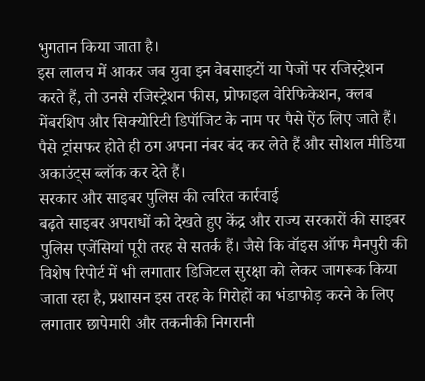भुगतान किया जाता है।
इस लालच में आकर जब युवा इन वेबसाइटों या पेजों पर रजिस्ट्रेशन करते हैं, तो उनसे रजिस्ट्रेशन फीस, प्रोफाइल वेरिफिकेशन, क्लब मेंबरशिप और सिक्योरिटी डिपॉजिट के नाम पर पैसे ऐंठ लिए जाते हैं। पैसे ट्रांसफर होते ही ठग अपना नंबर बंद कर लेते हैं और सोशल मीडिया अकाउंट्स ब्लॉक कर देते हैं।
सरकार और साइबर पुलिस की त्वरित कार्रवाई
बढ़ते साइबर अपराधों को देखते हुए केंद्र और राज्य सरकारों की साइबर पुलिस एजेंसियां पूरी तरह से सतर्क हैं। जैसे कि वॉइस ऑफ मैनपुरी की विशेष रिपोर्ट में भी लगातार डिजिटल सुरक्षा को लेकर जागरूक किया जाता रहा है, प्रशासन इस तरह के गिरोहों का भंडाफोड़ करने के लिए लगातार छापेमारी और तकनीकी निगरानी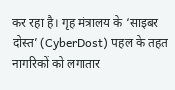कर रहा है। गृह मंत्रालय के ‘साइबर दोस्त’ (CyberDost) पहल के तहत नागरिकों को लगातार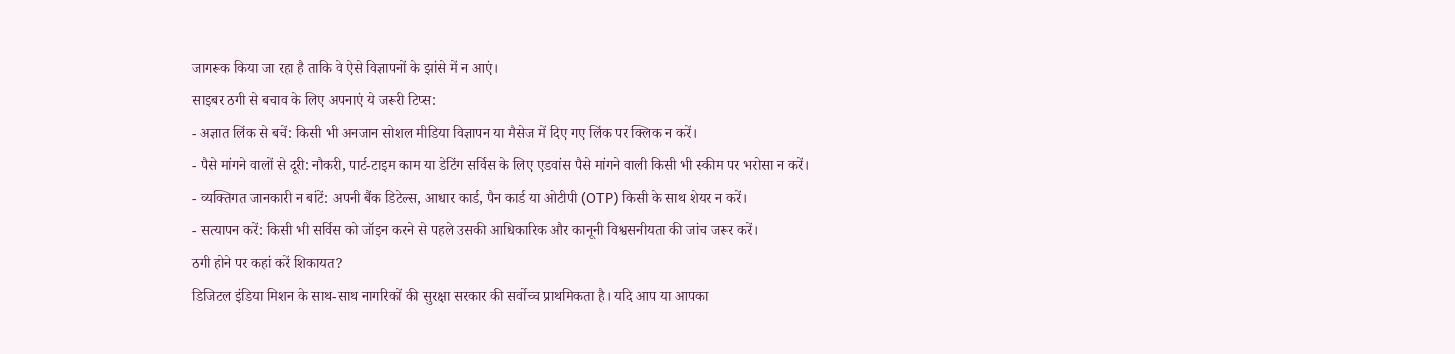जागरूक किया जा रहा है ताकि वे ऐसे विज्ञापनों के झांसे में न आएं।
साइबर ठगी से बचाव के लिए अपनाएं ये जरूरी टिप्स:
- अज्ञात लिंक से बचें: किसी भी अनजान सोशल मीडिया विज्ञापन या मैसेज में दिए गए लिंक पर क्लिक न करें।
- पैसे मांगने वालों से दूरी: नौकरी, पार्ट-टाइम काम या डेटिंग सर्विस के लिए एडवांस पैसे मांगने वाली किसी भी स्कीम पर भरोसा न करें।
- व्यक्तिगत जानकारी न बांटें: अपनी बैंक डिटेल्स, आधार कार्ड, पैन कार्ड या ओटीपी (OTP) किसी के साथ शेयर न करें।
- सत्यापन करें: किसी भी सर्विस को जॉइन करने से पहले उसकी आधिकारिक और कानूनी विश्वसनीयता की जांच जरूर करें।
ठगी होने पर कहां करें शिकायत?
डिजिटल इंडिया मिशन के साथ-साथ नागरिकों की सुरक्षा सरकार की सर्वोच्च प्राथमिकता है। यदि आप या आपका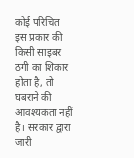कोई परिचित इस प्रकार की किसी साइबर ठगी का शिकार होता है, तो घबराने की आवश्यकता नहीं है। सरकार द्वारा जारी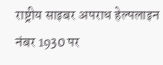राष्ट्रीय साइबर अपराध हेल्पलाइन नंबर 1930 पर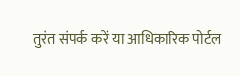तुरंत संपर्क करें या आधिकारिक पोर्टल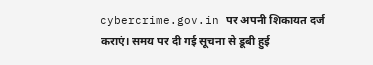cybercrime.gov.in पर अपनी शिकायत दर्ज कराएं। समय पर दी गई सूचना से डूबी हुई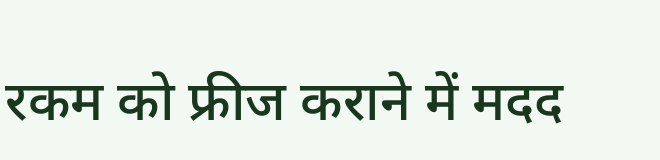रकम को फ्रीज कराने में मदद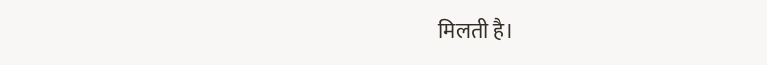मिलती है।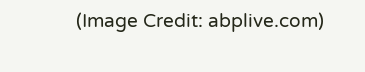(Image Credit: abplive.com)